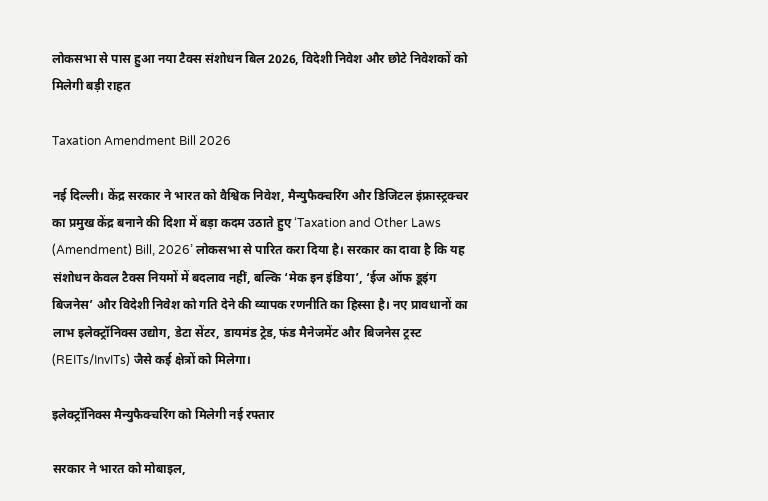लोकसभा से पास हुआ नया टैक्स संशोधन बिल 2026, विदेशी निवेश और छोटे निवेशकों को मिलेगी बड़ी राहत

Taxation Amendment Bill 2026

नई दिल्ली। केंद्र सरकार ने भारत को वैश्विक निवेश, मैन्युफैक्चरिंग और डिजिटल इंफ्रास्ट्रक्चर का प्रमुख केंद्र बनाने की दिशा में बड़ा कदम उठाते हुए ‘Taxation and Other Laws (Amendment) Bill, 2026’ लोकसभा से पारित करा दिया है। सरकार का दावा है कि यह संशोधन केवल टैक्स नियमों में बदलाव नहीं, बल्कि ‘मेक इन इंडिया’, ‘ईज ऑफ डूइंग बिजनेस’ और विदेशी निवेश को गति देने की व्यापक रणनीति का हिस्सा है। नए प्रावधानों का लाभ इलेक्ट्रॉनिक्स उद्योग, डेटा सेंटर, डायमंड ट्रेड, फंड मैनेजमेंट और बिजनेस ट्रस्ट (REITs/InvITs) जैसे कई क्षेत्रों को मिलेगा।

इलेक्ट्रॉनिक्स मैन्युफैक्चरिंग को मिलेगी नई रफ्तार

सरकार ने भारत को मोबाइल,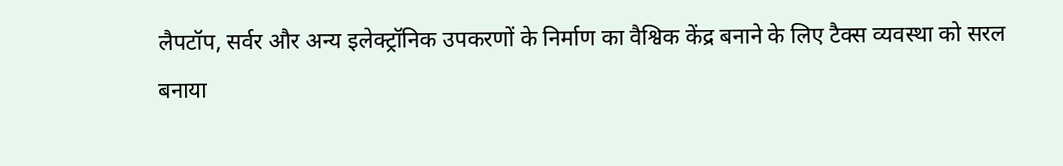लैपटॉप, सर्वर और अन्य इलेक्ट्रॉनिक उपकरणों के निर्माण का वैश्विक केंद्र बनाने के लिए टैक्स व्यवस्था को सरल बनाया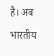है। अब भारतीय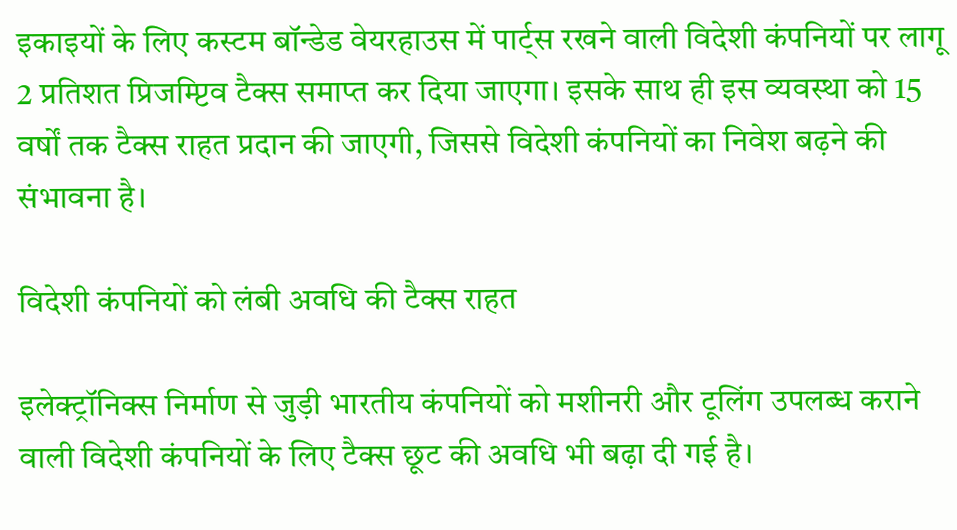इकाइयों के लिए कस्टम बॉन्डेड वेयरहाउस में पार्ट्स रखने वाली विदेशी कंपनियों पर लागू 2 प्रतिशत प्रिजम्प्टिव टैक्स समाप्त कर दिया जाएगा। इसके साथ ही इस व्यवस्था को 15 वर्षों तक टैक्स राहत प्रदान की जाएगी, जिससे विदेशी कंपनियों का निवेश बढ़ने की संभावना है।

विदेशी कंपनियों को लंबी अवधि की टैक्स राहत

इलेक्ट्रॉनिक्स निर्माण से जुड़ी भारतीय कंपनियों को मशीनरी और टूलिंग उपलब्ध कराने वाली विदेशी कंपनियों के लिए टैक्स छूट की अवधि भी बढ़ा दी गई है।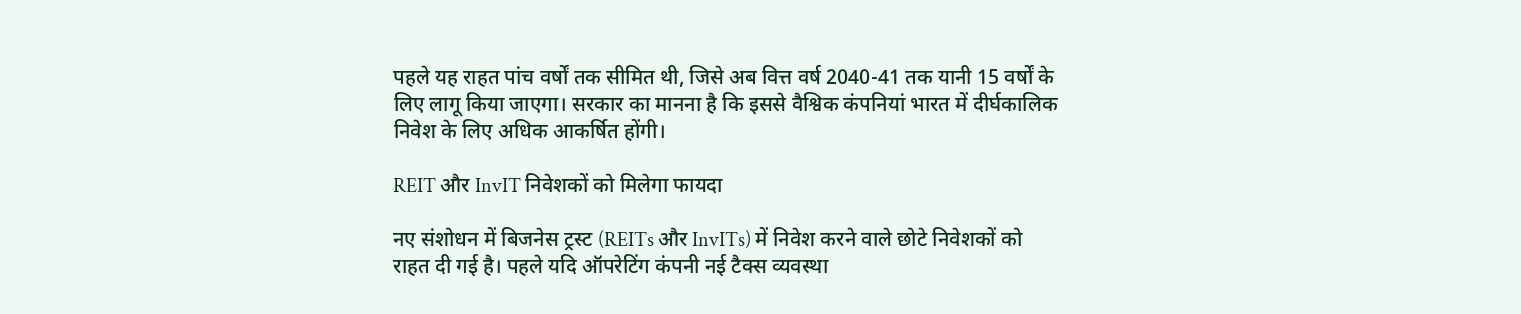पहले यह राहत पांच वर्षों तक सीमित थी, जिसे अब वित्त वर्ष 2040-41 तक यानी 15 वर्षों के लिए लागू किया जाएगा। सरकार का मानना है कि इससे वैश्विक कंपनियां भारत में दीर्घकालिक निवेश के लिए अधिक आकर्षित होंगी।

REIT और InvIT निवेशकों को मिलेगा फायदा

नए संशोधन में बिजनेस ट्रस्ट (REITs और InvITs) में निवेश करने वाले छोटे निवेशकों को राहत दी गई है। पहले यदि ऑपरेटिंग कंपनी नई टैक्स व्यवस्था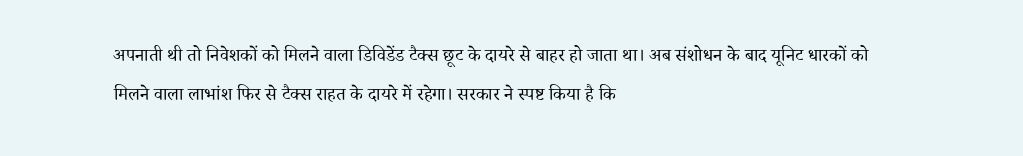अपनाती थी तो निवेशकों को मिलने वाला डिविडेंड टैक्स छूट के दायरे से बाहर हो जाता था। अब संशोधन के बाद यूनिट धारकों को मिलने वाला लाभांश फिर से टैक्स राहत के दायरे में रहेगा। सरकार ने स्पष्ट किया है कि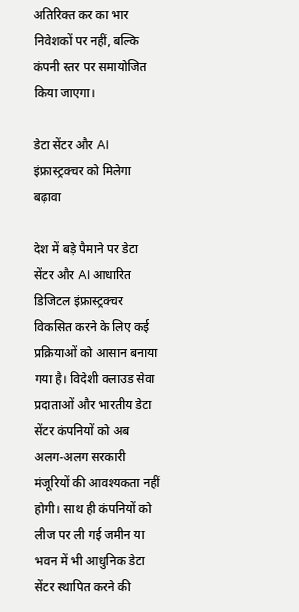अतिरिक्त कर का भार निवेशकों पर नहीं, बल्कि कंपनी स्तर पर समायोजित किया जाएगा।

डेटा सेंटर और AI इंफ्रास्ट्रक्चर को मिलेगा बढ़ावा

देश में बड़े पैमाने पर डेटा सेंटर और AI आधारित डिजिटल इंफ्रास्ट्रक्चर विकसित करने के लिए कई प्रक्रियाओं को आसान बनाया गया है। विदेशी क्लाउड सेवा प्रदाताओं और भारतीय डेटा सेंटर कंपनियों को अब अलग-अलग सरकारी मंजूरियों की आवश्यकता नहीं होगी। साथ ही कंपनियों को लीज पर ली गई जमीन या भवन में भी आधुनिक डेटा सेंटर स्थापित करने की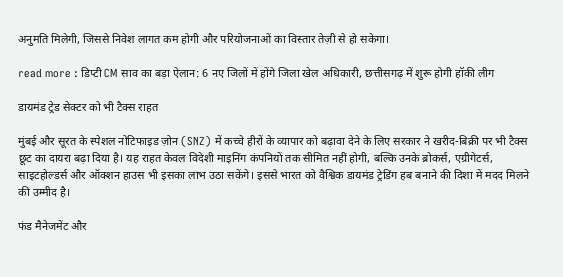अनुमति मिलेगी, जिससे निवेश लागत कम होगी और परियोजनाओं का विस्तार तेज़ी से हो सकेगा।

read more : डिप्टी CM साव का बड़ा ऐलान: 6 नए जिलों में होंगे जिला खेल अधिकारी, छत्तीसगढ़ में शुरू होगी हॉकी लीग

डायमंड ट्रेड सेक्टर को भी टैक्स राहत

मुंबई और सूरत के स्पेशल नोटिफाइड ज़ोन (SNZ) में कच्चे हीरों के व्यापार को बढ़ावा देने के लिए सरकार ने खरीद-बिक्री पर भी टैक्स छूट का दायरा बढ़ा दिया है। यह राहत केवल विदेशी माइनिंग कंपनियों तक सीमित नहीं होगी, बल्कि उनके ब्रोकर्स, एग्रीगेटर्स, साइटहोल्डर्स और ऑक्शन हाउस भी इसका लाभ उठा सकेंगे। इससे भारत को वैश्विक डायमंड ट्रेडिंग हब बनाने की दिशा में मदद मिलने की उम्मीद है।

फंड मैनेजमेंट और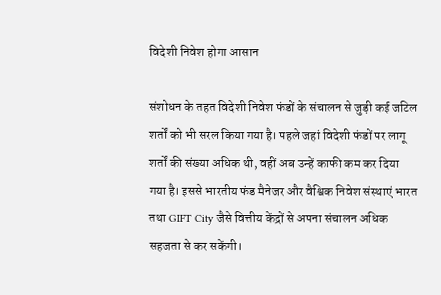विदेशी निवेश होगा आसान

संशोधन के तहत विदेशी निवेश फंडों के संचालन से जुड़ी कई जटिल शर्तों को भी सरल किया गया है। पहले जहां विदेशी फंडों पर लागू शर्तों की संख्या अधिक थी, वहीं अब उन्हें काफी कम कर दिया गया है। इससे भारतीय फंड मैनेजर और वैश्विक निवेश संस्थाएं भारत तथा GIFT City जैसे वित्तीय केंद्रों से अपना संचालन अधिक सहजता से कर सकेंगी।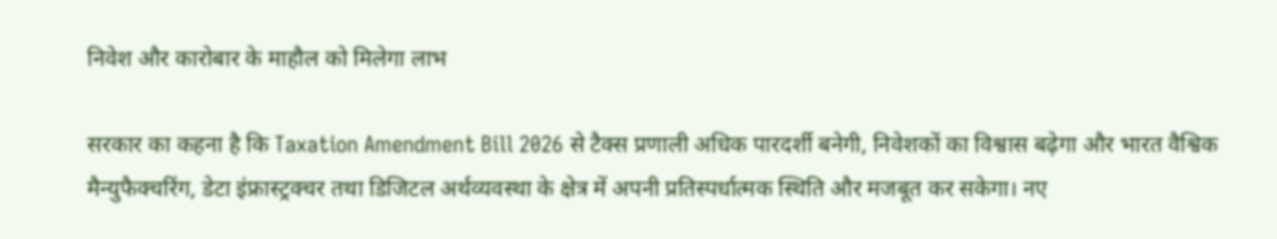निवेश और कारोबार के माहौल को मिलेगा लाभ

सरकार का कहना है कि Taxation Amendment Bill 2026 से टैक्स प्रणाली अधिक पारदर्शी बनेगी, निवेशकों का विश्वास बढ़ेगा और भारत वैश्विक मैन्युफैक्चरिंग, डेटा इंफ्रास्ट्रक्चर तथा डिजिटल अर्थव्यवस्था के क्षेत्र में अपनी प्रतिस्पर्धात्मक स्थिति और मजबूत कर सकेगा। नए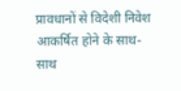प्रावधानों से विदेशी निवेश आकर्षित होने के साथ-साथ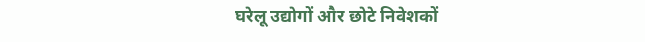घरेलू उद्योगों और छोटे निवेशकों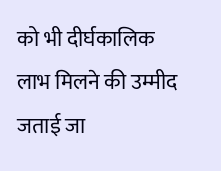को भी दीर्घकालिक लाभ मिलने की उम्मीद जताई जा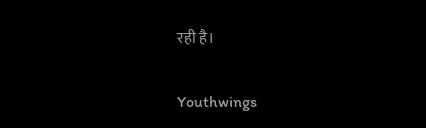रही है।

Youthwings